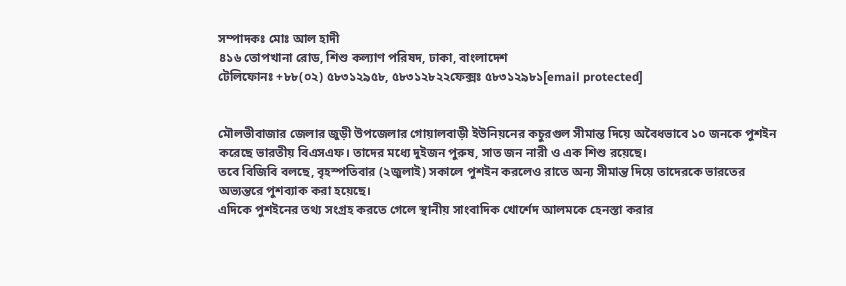সম্পাদকঃ মোঃ আল হাদী
৪১৬ তোপখানা রোড, শিশু কল্যাণ পরিষদ, ঢাকা, বাংলাদেশ
টেলিফোনঃ +৮৮(০২) ৫৮৩১২৯৫৮, ৫৮৩১২৮২২ফেক্সঃ ৫৮৩১২৯৮১[email protected]


মৌলভীবাজার জেলার জুড়ী উপজেলার গোয়ালবাড়ী ইউনিয়নের কচুরগুল সীমান্ত দিয়ে অবৈধভাবে ১০ জনকে পুশইন করেছে ভারতীয় বিএসএফ। তাদের মধ্যে দুইজন পুরুষ, সাত জন নারী ও এক শিশু রয়েছে।
তবে বিজিবি বলছে, বৃহস্পতিবার (২জুলাই) সকালে পুশইন করলেও রাতে অন্য সীমান্ত দিয়ে তাদেরকে ভারতের অভ্যন্তরে পুশব্যাক করা হয়েছে।
এদিকে পুশইনের তথ্য সংগ্রহ করতে গেলে স্থানীয় সাংবাদিক খোর্শেদ আলমকে হেনস্তা করার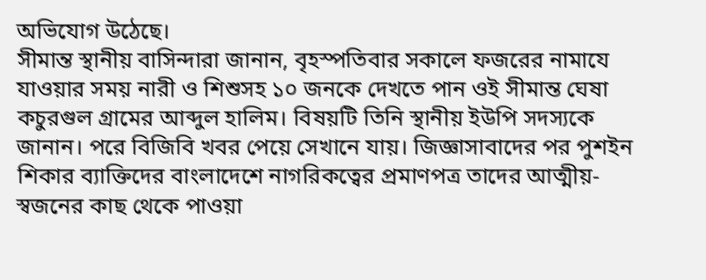অভিযোগ উঠেছে।
সীমান্ত স্থানীয় বাসিন্দারা জানান, বৃহস্পতিবার সকালে ফজরের নামাযে যাওয়ার সময় নারী ও শিশুসহ ১০ জনকে দেখতে পান ওই সীমান্ত ঘেষা কচুরগুল গ্রামের আব্দুল হালিম। বিষয়টি তিনি স্থানীয় ইউপি সদস্যকে জানান। পরে বিজিবি খবর পেয়ে সেখানে যায়। জিজ্ঞাসাবাদের পর পুশইন শিকার ব্যাক্তিদের বাংলাদেশে নাগরিকত্বের প্রমাণপত্র তাদের আত্মীয়-স্বজনের কাছ থেকে পাওয়া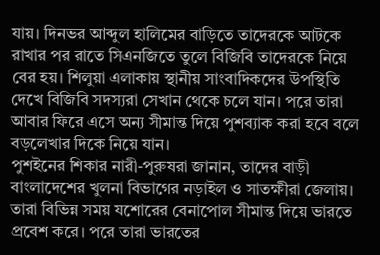যায়। দিনভর আব্দুল হালিমের বাড়িতে তাদেরকে আটকে রাখার পর রাতে সিএনজিতে তুলে বিজিবি তাদেরকে নিয়ে বের হয়। শিলুয়া এলাকায় স্থানীয় সাংবাদিকদের উপস্থিতি দেখে বিজিবি সদস্যরা সেখান থেকে চলে যান। পরে তারা আবার ফিরে এসে অন্য সীমান্ত দিয়ে পুশব্যাক করা হবে বলে বড়লেখার দিকে নিয়ে যান।
পুশইনের শিকার নারী-পুরুষরা জানান, তাদের বাড়ী বাংলাদেশের খুলনা বিভাগের নড়াইল ও সাতক্ষীরা জেলায়। তারা বিভিন্ন সময় যশোরের বেনাপোল সীমান্ত দিয়ে ভারতে প্রবেশ করে। পরে তারা ভারতের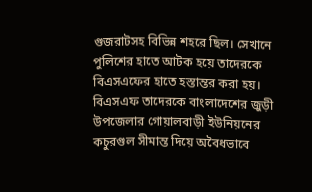গুজরাটসহ বিভিন্ন শহরে ছিল। সেখানে পুলিশের হাতে আটক হয়ে তাদেরকে বিএসএফের হাতে হস্তান্তর করা হয়। বিএসএফ তাদেরকে বাংলাদেশের জুড়ী উপজেলার গোয়ালবাড়ী ইউনিয়নের কচুরগুল সীমান্ত দিয়ে অবৈধভাবে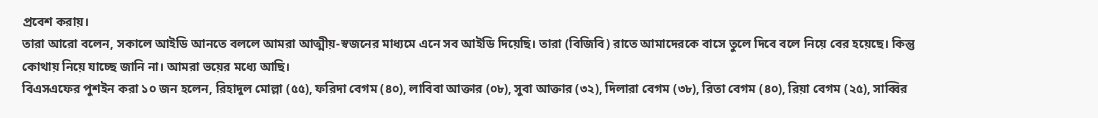প্রবেশ করায়।
তারা আরো বলেন, সকালে আইডি আনতে বললে আমরা আত্মীয়-স্বজনের মাধ্যমে এনে সব আইডি দিয়েছি। তারা (বিজিবি) রাতে আমাদেরকে বাসে তুলে দিবে বলে নিয়ে বের হয়েছে। কিন্তু কোথায় নিয়ে যাচ্ছে জানি না। আমরা ভয়ের মধ্যে আছি।
বিএসএফের পুশইন করা ১০ জন হলেন, রিহাদুল মোল্লা (৫৫), ফরিদা বেগম (৪০), লাবিবা আক্তার (০৮), সুবা আক্তার (৩২), দিলারা বেগম (৩৮), রিতা বেগম (৪০), রিয়া বেগম (২৫), সাব্বির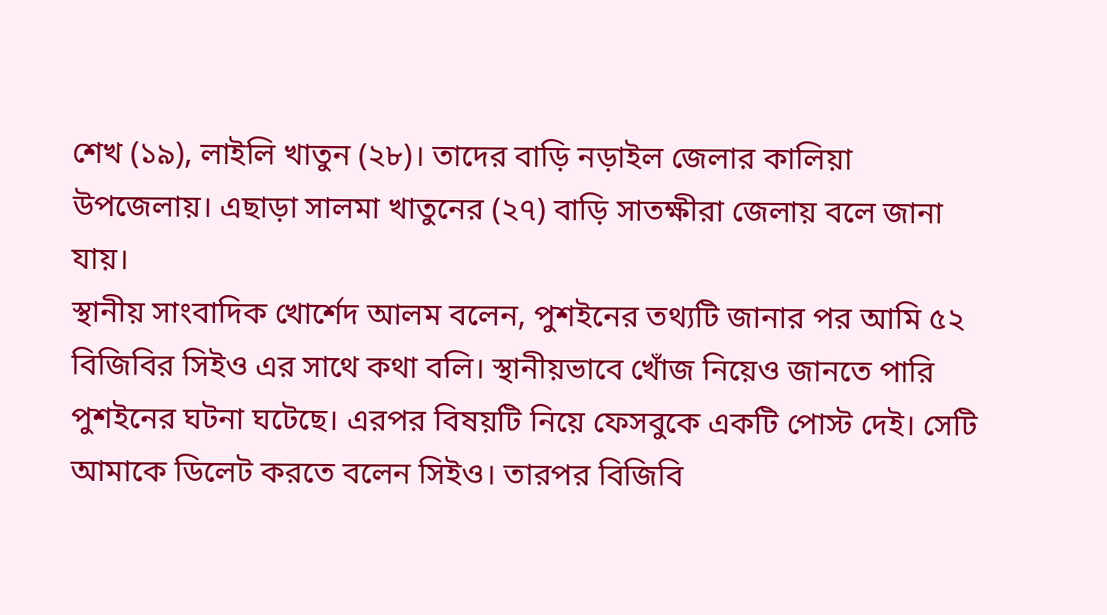শেখ (১৯), লাইলি খাতুন (২৮)। তাদের বাড়ি নড়াইল জেলার কালিয়া উপজেলায়। এছাড়া সালমা খাতুনের (২৭) বাড়ি সাতক্ষীরা জেলায় বলে জানা যায়।
স্থানীয় সাংবাদিক খোর্শেদ আলম বলেন, পুশইনের তথ্যটি জানার পর আমি ৫২ বিজিবির সিইও এর সাথে কথা বলি। স্থানীয়ভাবে খোঁজ নিয়েও জানতে পারি পুশইনের ঘটনা ঘটেছে। এরপর বিষয়টি নিয়ে ফেসবুকে একটি পোস্ট দেই। সেটি আমাকে ডিলেট করতে বলেন সিইও। তারপর বিজিবি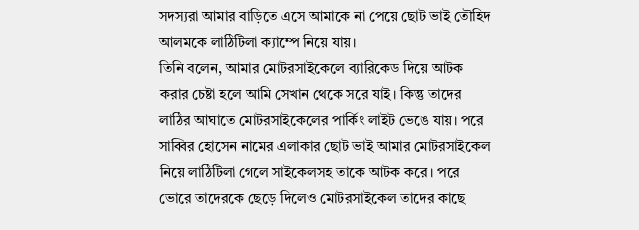সদস্যরা আমার বাড়িতে এসে আমাকে না পেয়ে ছোট ভাই তৌহিদ আলমকে লাঠিটিলা ক্যাম্পে নিয়ে যায়।
তিনি বলেন, আমার মোটরসাইকেলে ব্যারিকেড দিয়ে আটক করার চেষ্টা হলে আমি সেখান থেকে সরে যাই। কিন্তু তাদের লাঠির আঘাতে মোটরসাইকেলের পার্কিং লাইট ভেঙে যায়। পরে সাব্বির হোসেন নামের এলাকার ছোট ভাই আমার মোটরসাইকেল নিয়ে লাঠিটিলা গেলে সাইকেলসহ তাকে আটক করে। পরে ভোরে তাদেরকে ছেড়ে দিলেও মোটরসাইকেল তাদের কাছে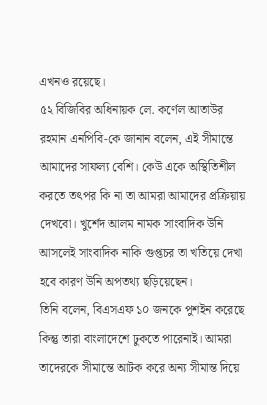এখনও রয়েছে।
৫২ বিজিবির অধিনায়ক লে. কর্ণেল আতাউর রহমান এনপিবি-কে জানান বলেন, এই সীমান্তে আমাদের সাফল্য বেশি। কেউ একে অস্থিতিশীল করতে তৎপর কি না তা আমরা আমাদের প্রক্রিয়ায় দেখবো। খুর্শেদ আলম নামক সাংবাদিক উনি আসলেই সাংবাদিক নাকি গুপ্তচর তা খতিয়ে দেখা হবে কারণ উনি অপতথ্য ছড়িয়েছেন।
তিনি বলেন, বিএসএফ ১০ জনকে পুশইন করেছে কিন্তু তারা বাংলাদেশে ঢুকতে পারেনাই। আমরা তাদেরকে সীমান্তে আটক করে অন্য সীমান্ত দিয়ে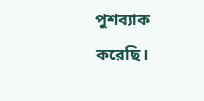পুশব্যাক করেছি।